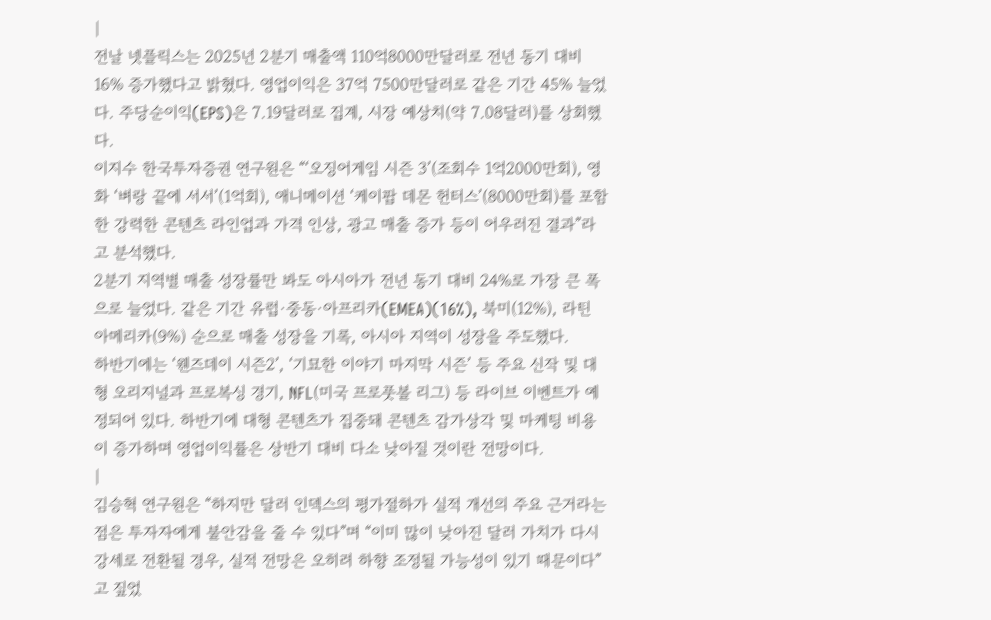|
전날 넷플릭스는 2025년 2분기 매출액 110억8000만달러로 전년 동기 대비 16% 증가했다고 밝혔다. 영업이익은 37억 7500만달러로 같은 기간 45% 늘었다. 주당순이익(EPS)은 7.19달러로 집계, 시장 예상치(약 7.08달러)를 상회했다.
이지수 한국투자증권 연구원은 “‘오징어게임 시즌 3’(조회수 1억2000만회), 영화 ‘벼랑 끝에 서서’(1억회), 애니메이션 ‘케이팝 데몬 헌터스’(8000만회)를 포함한 강력한 콘텐츠 라인업과 가격 인상, 광고 매출 증가 등이 어우러진 결과”라고 분석했다.
2분기 지역별 매출 성장률만 봐도 아시아가 전년 동기 대비 24%로 가장 큰 폭으로 늘었다. 같은 기간 유럽·중동·아프리카(EMEA)(16%), 북미(12%), 라틴 아메리카(9%) 순으로 매출 성장을 기록, 아시아 지역이 성장을 주도했다.
하반기에는 ‘웬즈데이 시즌2’, ‘기묘한 이야기 마지막 시즌’ 등 주요 신작 및 대형 오리지널과 프로복싱 경기, NFL(미국 프로풋볼 리그) 등 라이브 이벤트가 예정되어 있다. 하반기에 대형 콘텐츠가 집중돼 콘텐츠 감가상각 및 마케팅 비용이 증가하며 영업이익률은 상반기 대비 다소 낮아질 것이란 전망이다.
|
김승혁 연구원은 “하지만 달러 인덱스의 평가절하가 실적 개선의 주요 근거라는 점은 투자자에게 불안감을 줄 수 있다”며 “이미 많이 낮아진 달러 가치가 다시 강세로 전환될 경우, 실적 전망은 오히려 하향 조정될 가능성이 있기 때문이다”고 짚었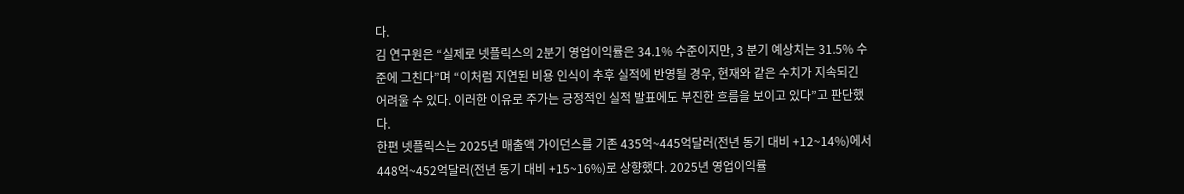다.
김 연구원은 “실제로 넷플릭스의 2분기 영업이익률은 34.1% 수준이지만, 3 분기 예상치는 31.5% 수준에 그친다”며 “이처럼 지연된 비용 인식이 추후 실적에 반영될 경우, 현재와 같은 수치가 지속되긴 어려울 수 있다. 이러한 이유로 주가는 긍정적인 실적 발표에도 부진한 흐름을 보이고 있다”고 판단했다.
한편 넷플릭스는 2025년 매출액 가이던스를 기존 435억~445억달러(전년 동기 대비 +12~14%)에서 448억~452억달러(전년 동기 대비 +15~16%)로 상향했다. 2025년 영업이익률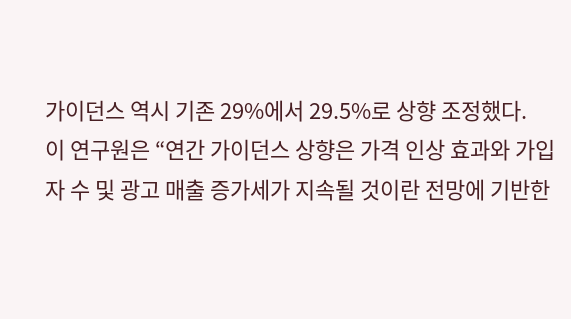가이던스 역시 기존 29%에서 29.5%로 상향 조정했다.
이 연구원은 “연간 가이던스 상향은 가격 인상 효과와 가입자 수 및 광고 매출 증가세가 지속될 것이란 전망에 기반한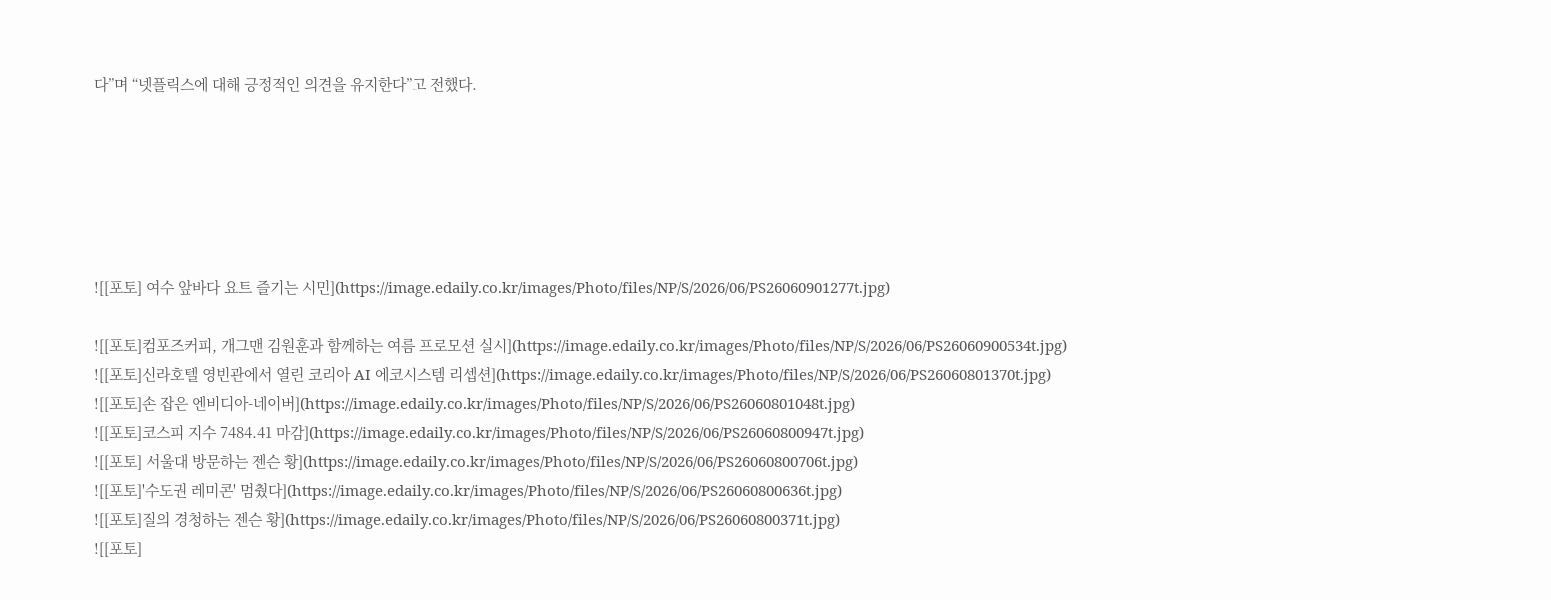다”며 “넷플릭스에 대해 긍정적인 의견을 유지한다”고 전했다.






![[포토] 여수 앞바다 요트 즐기는 시민](https://image.edaily.co.kr/images/Photo/files/NP/S/2026/06/PS26060901277t.jpg)

![[포토]컴포즈커피, 개그맨 김원훈과 함께하는 여름 프로모션 실시](https://image.edaily.co.kr/images/Photo/files/NP/S/2026/06/PS26060900534t.jpg)
![[포토]신라호텔 영빈관에서 열린 코리아 AI 에코시스템 리셉션](https://image.edaily.co.kr/images/Photo/files/NP/S/2026/06/PS26060801370t.jpg)
![[포토]손 잡은 엔비디아-네이버](https://image.edaily.co.kr/images/Photo/files/NP/S/2026/06/PS26060801048t.jpg)
![[포토]코스피 지수 7484.41 마감](https://image.edaily.co.kr/images/Photo/files/NP/S/2026/06/PS26060800947t.jpg)
![[포토] 서울대 방문하는 젠슨 황](https://image.edaily.co.kr/images/Photo/files/NP/S/2026/06/PS26060800706t.jpg)
![[포토]'수도권 레미콘' 멈췄다](https://image.edaily.co.kr/images/Photo/files/NP/S/2026/06/PS26060800636t.jpg)
![[포토]질의 경청하는 젠슨 황](https://image.edaily.co.kr/images/Photo/files/NP/S/2026/06/PS26060800371t.jpg)
![[포토]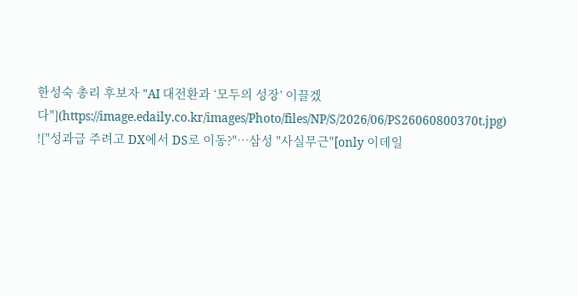한성숙 총리 후보자 "AI 대전환과 ‘모두의 성장’ 이끌겠다"](https://image.edaily.co.kr/images/Photo/files/NP/S/2026/06/PS26060800370t.jpg)
!["성과급 주려고 DX에서 DS로 이동?"…삼성 "사실무근"[only 이데일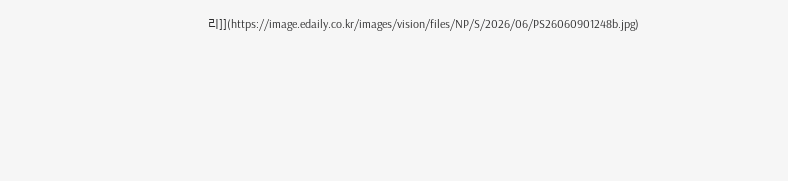리]](https://image.edaily.co.kr/images/vision/files/NP/S/2026/06/PS26060901248b.jpg)